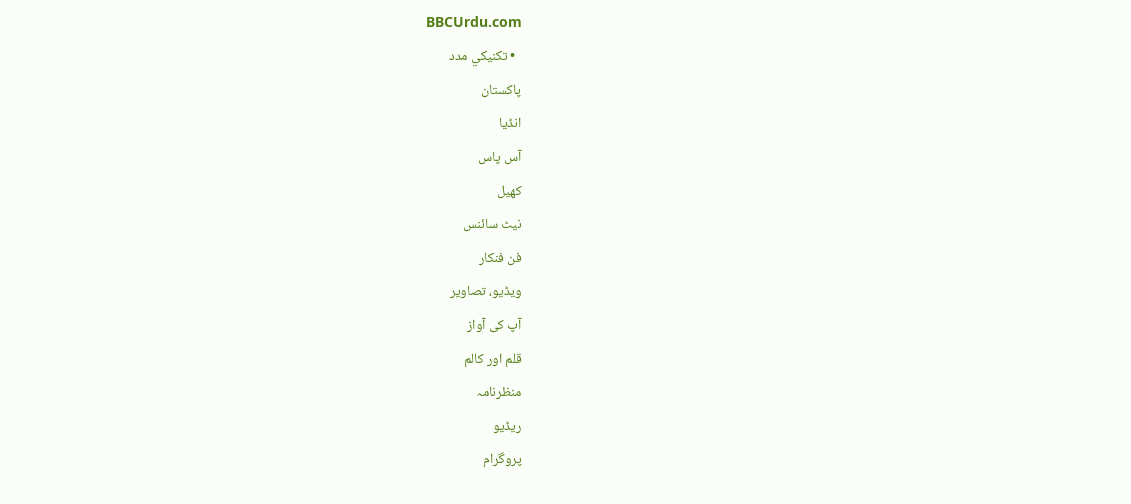BBCUrdu.com
  • تکنيکي مدد
پاکستان
انڈیا
آس پاس
کھیل
نیٹ سائنس
فن فنکار
ویڈیو، تصاویر
آپ کی آواز
قلم اور کالم
منظرنامہ
ریڈیو
پروگرام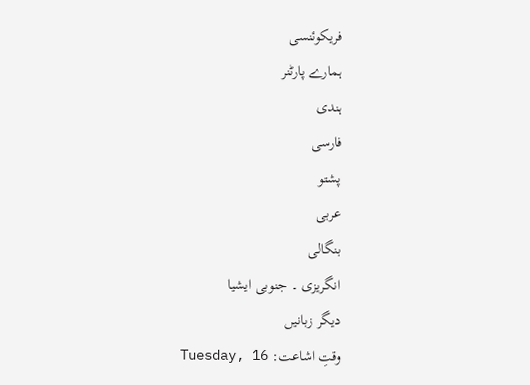فریکوئنسی
ہمارے پارٹنر
ہندی
فارسی
پشتو
عربی
بنگالی
انگریزی ۔ جنوبی ایشیا
دیگر زبانیں
وقتِ اشاعت: Tuesday, 16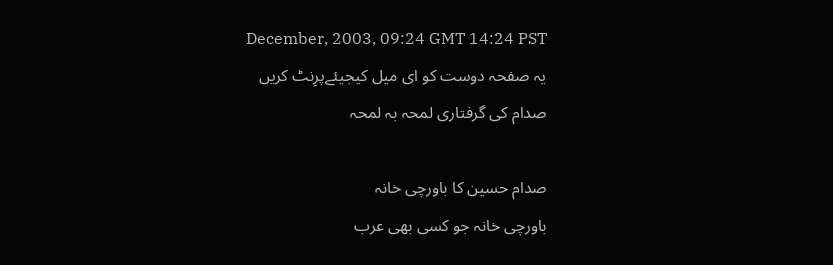December, 2003, 09:24 GMT 14:24 PST
یہ صفحہ دوست کو ای میل کیجیئےپرِنٹ کریں
صدام کی گرفتاری لمحہ بہ لمحہ

صدام حسین کا باورچی خانہ
باورچی خانہ جو کسی بھی عرب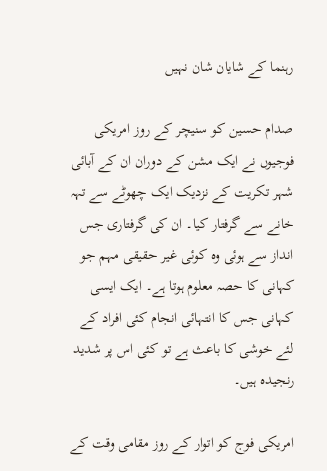رہنما کے شایان شان نہیں

صدام حسین کو سنیچر کے روز امریکی فوجیوں نے ایک مشن کے دوران ان کے آبائی شہر تکریت کے نزدیک ایک چھوٹے سے تہہ خانے سے گرفتار کیا۔ ان کی گرفتاری جس انداز سے ہوئی وہ کوئی غیر حقیقی مہم جو کہانی کا حصہ معلوم ہوتا ہے۔ ایک ایسی کہانی جس کا انتہائی انجام کئی افراد کے لئے خوشی کا باعث ہے تو کئی اس پر شدید رنجیدہ ہیں۔

امریکی فوج کو اتوار کے روز مقامی وقت کے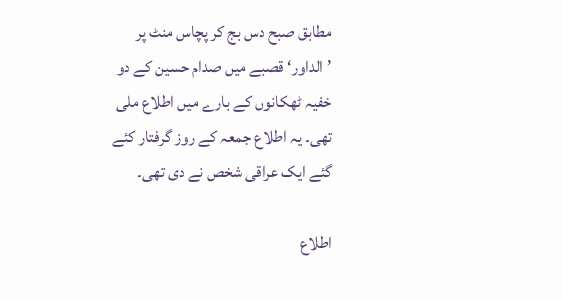مطابق صبح دس بج کر پچاس منٹ پر ’الداور‘ قصبے میں صدام حسین کے دو خفیہ ٹھکانوں کے بارے میں اطلاع ملی تھی۔ یہ اطلاع جمعہ کے روز گرفتار کئے گئے ایک عراقی شخص نے دی تھی۔

اطلاع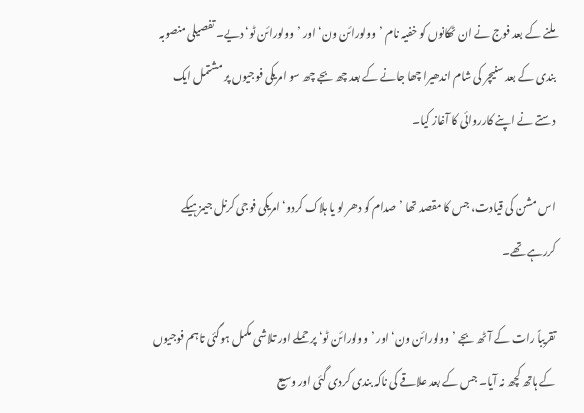ملنے کے بعد فوج نے ان ٹھکانوں کو خفیہ نام ’وولورائن ون‘ اور ’وولورائن ٹو‘ دیے۔ تفصیلی منصوبہ بندی کے بعد سنیچر کی شام اندھیرا چھا جانے کے بعد چھ بجے چھ سو امریکی فوجیوں پر مشتمل ایک دستے نے اپنے کارروائی کا آغاز کیا۔

اس مشن کی قیادت، جس کا مقصد تھا ’صدام کو دھر لو یا ہلاک کردو‘ امریکی فوجی کرنل جیمز ہیکے کررہے تھے۔

تقریباً رات کے آٹھ بجے ’وولورائن ون‘ اور ’وولورائن ٹو‘ پر حملے اور تلاشی مکمل ہوگئی تاہم فوجیوں کے ہاتھ کچھ نہ آیا۔ جس کے بعد علاقے کی ناکہ بندی کردی گئی اور وسیع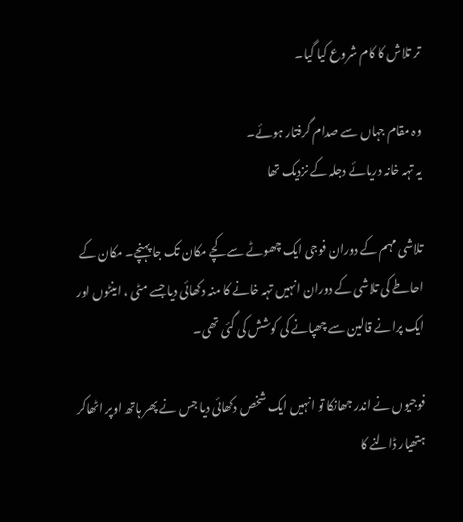تر تلاش کا کام شروع کیا گیا۔

وہ مقام جہاں سے صدام گرفتار ہوئے۔
یہ تہہ خانہ دریائے دجلہ کے نزدیک تھا

تلاشی مہم کے دوران فوجی ایک چھوٹے سے کچے مکان تک جا پہنچے۔ مکان کے احاطے کی تلاشی کے دوران انہیں تہہ خانے کا منہ دکھائی دیا جسے مٹی ، اینٹوں اور ایک پرانے قالین سے چھپانے کی کوشش کی گئی تھی۔

فوجیوں نے اندر جھانکا تو انہیں ایک شخص دکھائی دیا جس نے پھر ہاتھ اوپر اٹھاکر ہتھیار ڈالنے کا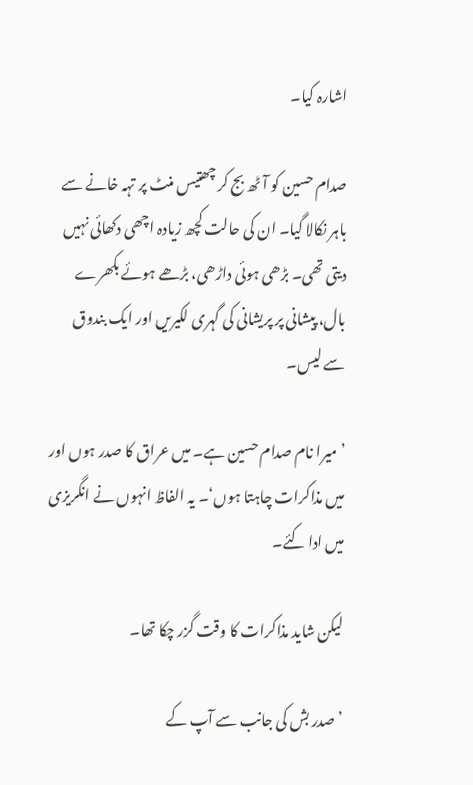اشارہ کیا۔

صدام حسین کو آٹھ بج کر چھتیس منٹ پر تہہ خانے سے باہر نکالا گیا۔ ان کی حالت کچھ زیادہ اچھی دکھائی نہیں دیتی تھی۔ بڑھی ہوئی داڑھی، بڑھے ہوئے بکھرے بال، پیشانی پر پریشانی کی گہری لکیریں اور ایک بندوق سے لیس۔

’میرا نام صدام حسین ہے۔ میں عراق کا صدر ہوں اور میں مذاکرات چاہتا ہوں‘۔ یہ الفاظ انہوں نے انگریزی میں ادا کئے۔

لیکن شاید مذاکرات کا وقت گزر چکا تھا۔

’صدر بش کی جانب سے آپ کے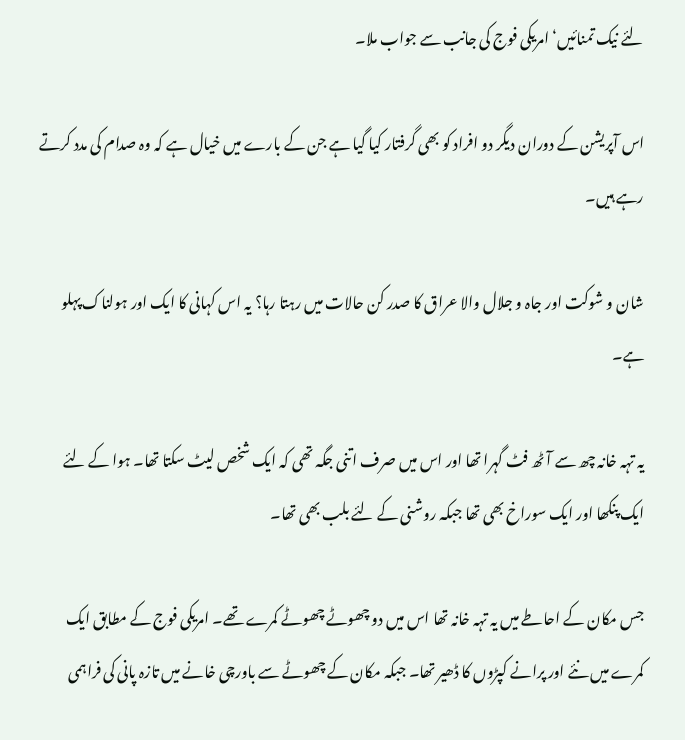لئے نیک تمنائیں‘ امریکی فوج کی جانب سے جواب ملا۔

اس آپریشن کے دوران دیگر دو افراد کو بھی گرفتار کیا گیا ہے جن کے بارے میں خیال ہے کہ وہ صدام کی مدد کرتے رہے ہیں۔

شان و شوکت اور جاہ و جلال والا عراق کا صدر کن حالات میں رہتا رہا؟ یہ اس کہانی کا ایک اور ہولناک پہلو ہے۔

یہ تہہ خانہ چھ سے آٹھ فٹ گہرا تھا اور اس میں صرف اتنی جگہ تھی کہ ایک شخص لیٹ سکتا تھا۔ ہوا کے لئے ایک پنکھا اور ایک سوراخ بھی تھا جبکہ روشنی کے لئے بلب بھی تھا۔

جس مکان کے احاطے میں یہ تہہ خانہ تھا اس میں دو چھوٹے چھوٹے کمرے تھے۔ امریکی فوج کے مطابق ایک کمرے میں نئے اور پرانے کپڑوں کا ڈھیر تھا۔ جبکہ مکان کے چھوٹے سے باورچی خانے میں تازہ پانی کی فراہمی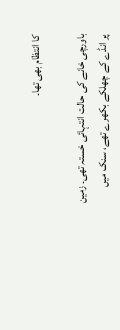کا انتظام بھی تھا۔

باورچی خانے کی حالت انتہائی خستہ تھی۔ زمین پر انڈے کے چھلکے بکھرے تھے، سنک میں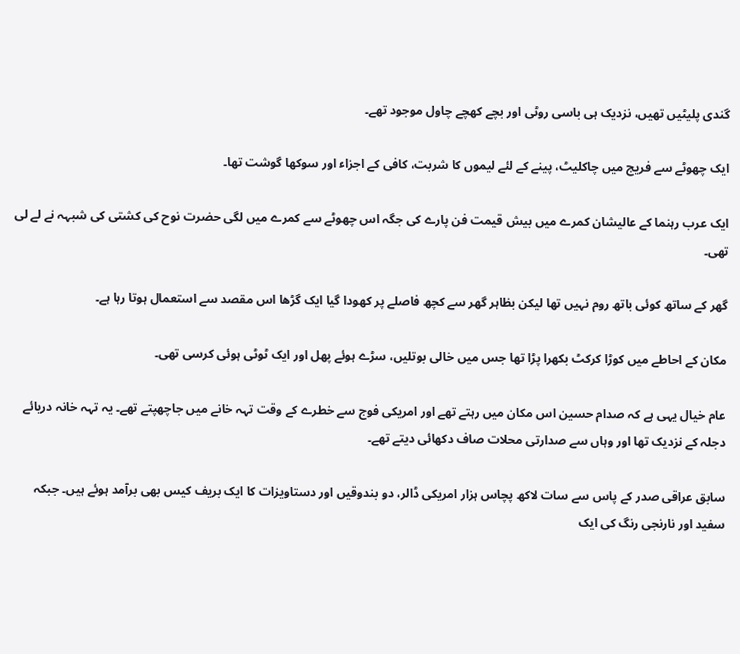گندی پلیٹیں تھیں، نزدیک ہی باسی روٹی اور بچے کھچے چاول موجود تھے۔

ایک چھوٹے سے فریج میں چاکلیٹ، پینے کے لئے لیموں کا شربت، کافی کے اجزاء اور سوکھا گوشت تھا۔

ایک عرب رہنما کے عالیشان کمرے میں بیش قیمت فن پارے کی جگہ اس چھوٹے سے کمرے میں لگی حضرت نوح کی کشتی کی شبہہ نے لے لی تھی۔

گھر کے ساتھ کوئی باتھ روم نہیں تھا لیکن بظاہر گھر سے کچھ فاصلے پر کھودا گیا ایک گڑھا اس مقصد سے استعمال ہوتا رہا ہے۔

مکان کے احاطے میں کوڑا کرکٹ بکھرا پڑا تھا جس میں خالی بوتلیں، سڑے ہوئے پھل اور ایک ٹوٹی ہوئی کرسی تھی۔

عام خیال یہی ہے کہ صدام حسین اس مکان میں رہتے تھے اور امریکی فوج سے خطرے کے وقت تہہ خانے میں جاچھپتے تھے۔ یہ تہہ خانہ دریائے دجلہ کے نزدیک تھا اور وہاں سے صدارتی محلات صاف دکھائی دیتے تھے۔

سابق عراقی صدر کے پاس سے سات لاکھ پچاس ہزار امریکی ڈالر، دو بندوقیں اور دستاویزات کا ایک بریف کیس بھی برآمد ہوئے ہیں۔ جبکہ سفید اور نارنجی رنگ کی ایک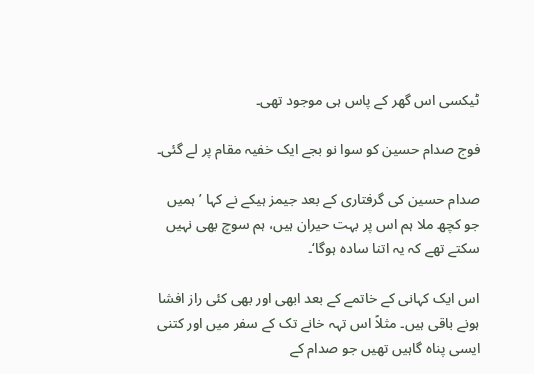ٹیکسی اس گھر کے پاس ہی موجود تھی۔

فوج صدام حسین کو سوا نو بجے ایک خفیہ مقام پر لے گئی۔

صدام حسین کی گرفتاری کے بعد جیمز ہیکے نے کہا ’ہمیں جو کچھ ملا ہم اس پر بہت حیران ہیں، ہم سوچ بھی نہیں سکتے تھے کہ یہ اتنا سادہ ہوگا‘۔

اس ایک کہانی کے خاتمے کے بعد ابھی اور بھی کئی راز افشا ہونے باقی ہیں۔ مثلاً اس تہہ خانے تک کے سفر میں اور کتنی ایسی پناہ گاہیں تھیں جو صدام کے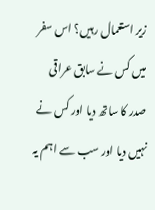زیر استعمال رہیں؟ اس سفر میں کس نے سابق عراقی صدر کا ساتھ دیا اور کس نے نہیں دیا اور سب سے اہم یہ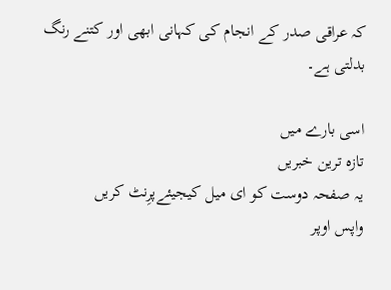کہ عراقی صدر کے انجام کی کہانی ابھی اور کتنے رنگ بدلتی ہے۔

اسی بارے میں
تازہ ترین خبریں
یہ صفحہ دوست کو ای میل کیجیئےپرِنٹ کریں
واپس اوپر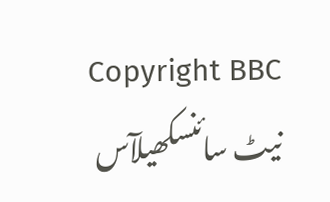Copyright BBC
نیٹ سائنسکھیلآس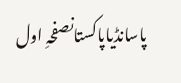پاسانڈیاپاکستانصفحہِ اول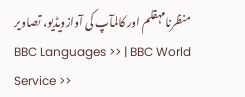منظرنامہقلم اور کالمآپ کی آوازویڈیو، تصاویر
BBC Languages >> | BBC World Service >>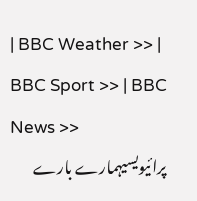| BBC Weather >> | BBC Sport >> | BBC News >>
پرائیویسیہمارے بارے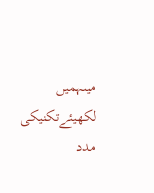میںہمیں لکھیئےتکنیکی مدد